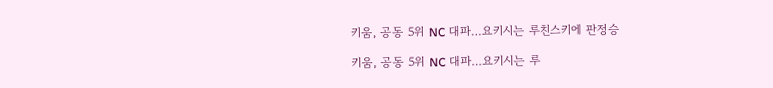키움, 공동 5위 NC 대파…요키시는 루친스키에 판정승

키움, 공동 5위 NC 대파…요키시는 루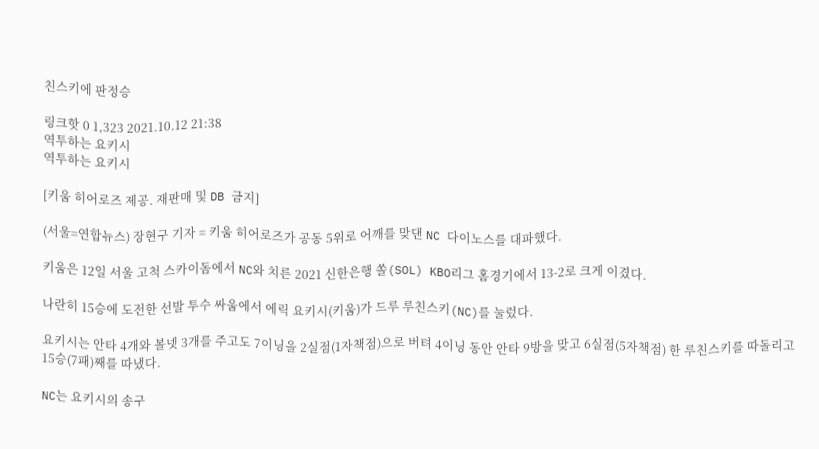친스키에 판정승

링크핫 0 1,323 2021.10.12 21:38
역투하는 요키시
역투하는 요키시

[키움 히어로즈 제공. 재판매 및 DB 금지]

(서울=연합뉴스) 장현구 기자 = 키움 히어로즈가 공동 5위로 어깨를 맞댄 NC 다이노스를 대파했다.

키움은 12일 서울 고척 스카이돔에서 NC와 치른 2021 신한은행 쏠(SOL) KBO리그 홈경기에서 13-2로 크게 이겼다.

나란히 15승에 도전한 선발 투수 싸움에서 에릭 요키시(키움)가 드루 루친스키(NC)를 눌렀다.

요키시는 안타 4개와 볼넷 3개를 주고도 7이닝을 2실점(1자책점)으로 버텨 4이닝 동안 안타 9방을 맞고 6실점(5자책점) 한 루친스키를 따돌리고 15승(7패)째를 따냈다.

NC는 요키시의 송구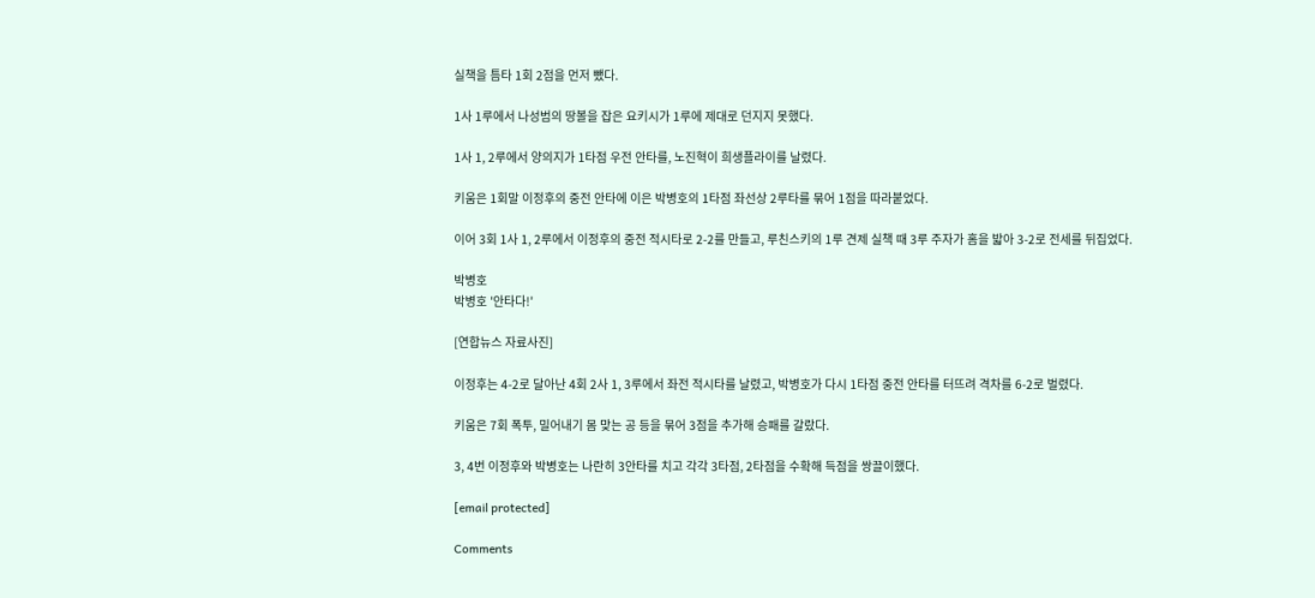실책을 틈타 1회 2점을 먼저 뺐다.

1사 1루에서 나성범의 땅볼을 잡은 요키시가 1루에 제대로 던지지 못했다.

1사 1, 2루에서 양의지가 1타점 우전 안타를, 노진혁이 희생플라이를 날렸다.

키움은 1회말 이정후의 중전 안타에 이은 박병호의 1타점 좌선상 2루타를 묶어 1점을 따라붙었다.

이어 3회 1사 1, 2루에서 이정후의 중전 적시타로 2-2를 만들고, 루친스키의 1루 견제 실책 때 3루 주자가 홈을 밟아 3-2로 전세를 뒤집었다.

박병호
박병호 '안타다!'

[연합뉴스 자료사진]

이정후는 4-2로 달아난 4회 2사 1, 3루에서 좌전 적시타를 날렸고, 박병호가 다시 1타점 중전 안타를 터뜨려 격차를 6-2로 벌렸다.

키움은 7회 폭투, 밀어내기 몸 맞는 공 등을 묶어 3점을 추가해 승패를 갈랐다.

3, 4번 이정후와 박병호는 나란히 3안타를 치고 각각 3타점, 2타점을 수확해 득점을 쌍끌이했다.

[email protected]

Comments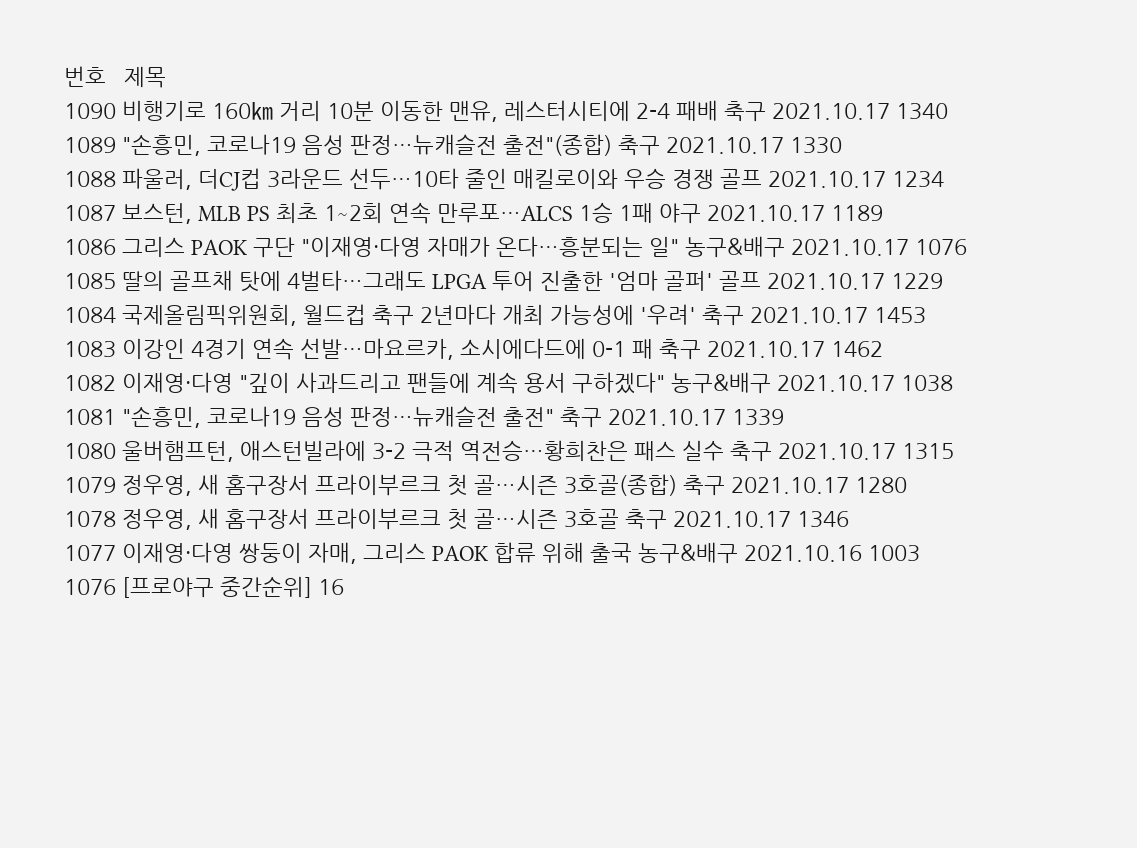번호   제목
1090 비행기로 160㎞ 거리 10분 이동한 맨유, 레스터시티에 2-4 패배 축구 2021.10.17 1340
1089 "손흥민, 코로나19 음성 판정…뉴캐슬전 출전"(종합) 축구 2021.10.17 1330
1088 파울러, 더CJ컵 3라운드 선두…10타 줄인 매킬로이와 우승 경쟁 골프 2021.10.17 1234
1087 보스턴, MLB PS 최초 1∼2회 연속 만루포…ALCS 1승 1패 야구 2021.10.17 1189
1086 그리스 PAOK 구단 "이재영·다영 자매가 온다…흥분되는 일" 농구&배구 2021.10.17 1076
1085 딸의 골프채 탓에 4벌타…그래도 LPGA 투어 진출한 '엄마 골퍼' 골프 2021.10.17 1229
1084 국제올림픽위원회, 월드컵 축구 2년마다 개최 가능성에 '우려' 축구 2021.10.17 1453
1083 이강인 4경기 연속 선발…마요르카, 소시에다드에 0-1 패 축구 2021.10.17 1462
1082 이재영·다영 "깊이 사과드리고 팬들에 계속 용서 구하겠다" 농구&배구 2021.10.17 1038
1081 "손흥민, 코로나19 음성 판정…뉴캐슬전 출전" 축구 2021.10.17 1339
1080 울버햄프턴, 애스턴빌라에 3-2 극적 역전승…황희찬은 패스 실수 축구 2021.10.17 1315
1079 정우영, 새 홈구장서 프라이부르크 첫 골…시즌 3호골(종합) 축구 2021.10.17 1280
1078 정우영, 새 홈구장서 프라이부르크 첫 골…시즌 3호골 축구 2021.10.17 1346
1077 이재영·다영 쌍둥이 자매, 그리스 PAOK 합류 위해 출국 농구&배구 2021.10.16 1003
1076 [프로야구 중간순위] 16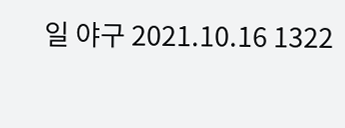일 야구 2021.10.16 1322